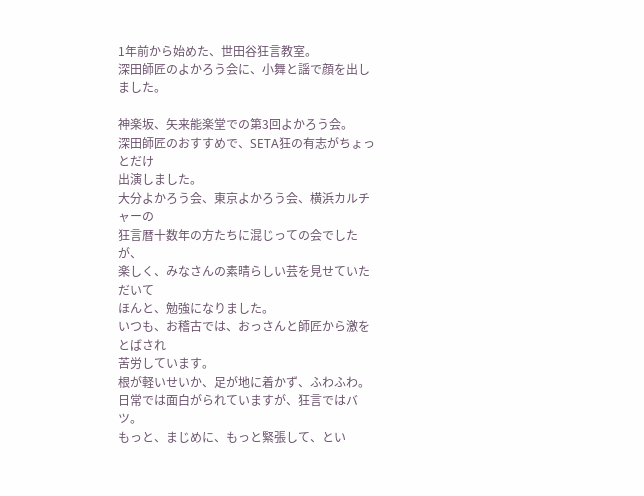1年前から始めた、世田谷狂言教室。
深田師匠のよかろう会に、小舞と謡で顔を出しました。

神楽坂、矢来能楽堂での第3回よかろう会。
深田師匠のおすすめで、SETA狂の有志がちょっとだけ
出演しました。
大分よかろう会、東京よかろう会、横浜カルチャーの
狂言暦十数年の方たちに混じっての会でしたが、
楽しく、みなさんの素晴らしい芸を見せていただいて
ほんと、勉強になりました。
いつも、お稽古では、おっさんと師匠から激をとばされ
苦労しています。
根が軽いせいか、足が地に着かず、ふわふわ。
日常では面白がられていますが、狂言ではバツ。
もっと、まじめに、もっと緊張して、とい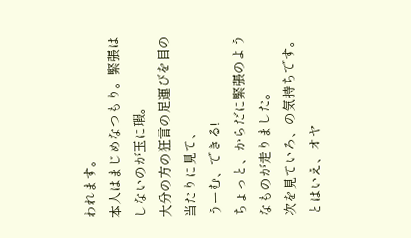われます。
本人はまじめなつもり。緊張はしないのが玉に瑕。
大分の方の狂言の足運びを目の当たりに見て、
うーむ、できる!
ちょっと、からだに緊張のようなものが走りました。
次を見ていろ、の気持ちです。
とはいえ、オヤ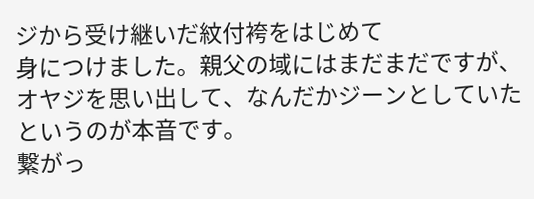ジから受け継いだ紋付袴をはじめて
身につけました。親父の域にはまだまだですが、
オヤジを思い出して、なんだかジーンとしていた
というのが本音です。
繋がっ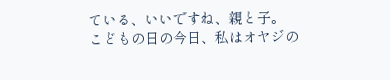ている、いいですね、親と子。
こどもの日の今日、私はオヤジの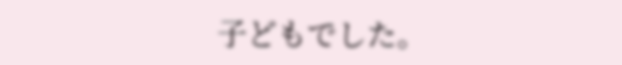子どもでした。